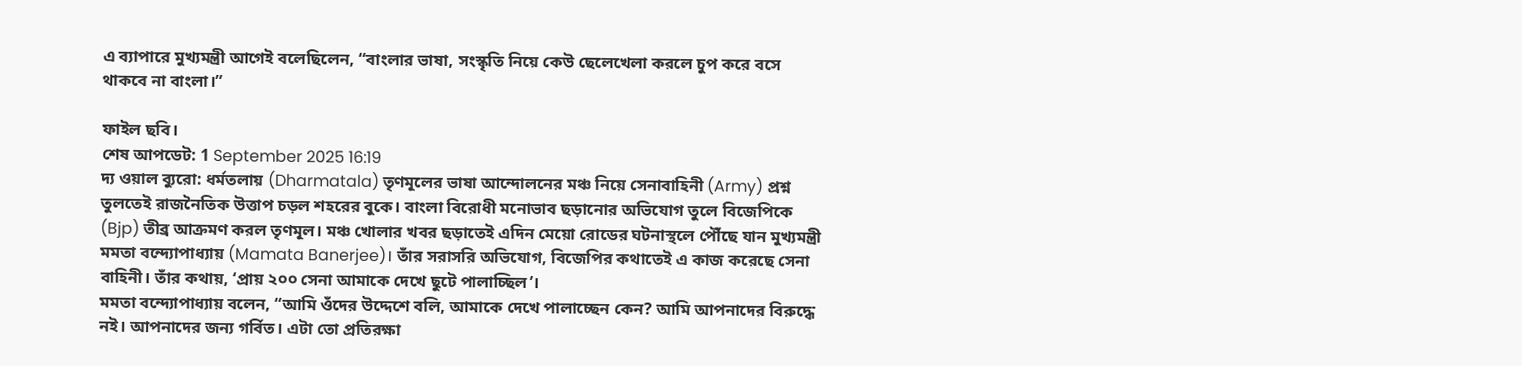এ ব্যাপারে মুখ্যমন্ত্রী আগেই বলেছিলেন, “বাংলার ভাষা, সংস্কৃতি নিয়ে কেউ ছেলেখেলা করলে চুপ করে বসে থাকবে না বাংলা।”

ফাইল ছবি।
শেষ আপডেট: 1 September 2025 16:19
দ্য ওয়াল ব্যুরো: ধর্মতলায় (Dharmatala) তৃণমূলের ভাষা আন্দোলনের মঞ্চ নিয়ে সেনাবাহিনী (Army) প্রশ্ন তুলতেই রাজনৈতিক উত্তাপ চড়ল শহরের বুকে। বাংলা বিরোধী মনোভাব ছড়ানোর অভিযোগ তুলে বিজেপিকে (Bjp) তীব্র আক্রমণ করল তৃণমূল। মঞ্চ খোলার খবর ছড়াতেই এদিন মেয়ো রোডের ঘটনাস্থলে পৌঁছে যান মুখ্যমন্ত্রী মমতা বন্দ্যোপাধ্যায় (Mamata Banerjee)। তাঁর সরাসরি অভিযোগ, বিজেপির কথাতেই এ কাজ করেছে সেনা বাহিনী। তাঁর কথায়, ‘প্রায় ২০০ সেনা আমাকে দেখে ছুটে পালাচ্ছিল’।
মমতা বন্দ্যোপাধ্যায় বলেন, “আমি ওঁদের উদ্দেশে বলি, আমাকে দেখে পালাচ্ছেন কেন? আমি আপনাদের বিরুদ্ধে নই। আপনাদের জন্য গর্বিত। এটা তো প্রতিরক্ষা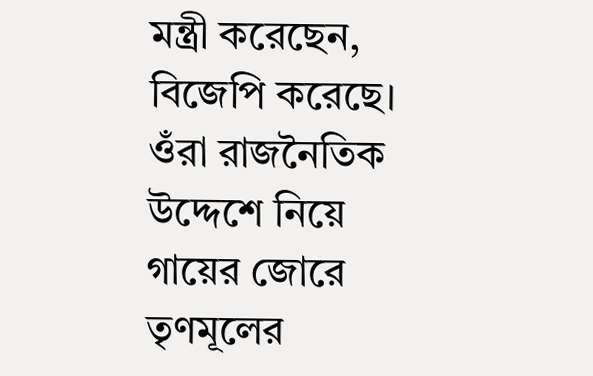মন্ত্রী করেছেন, বিজেপি করেছে। ওঁরা রাজনৈতিক উদ্দেশে নিয়ে গায়ের জোরে তৃণমূলের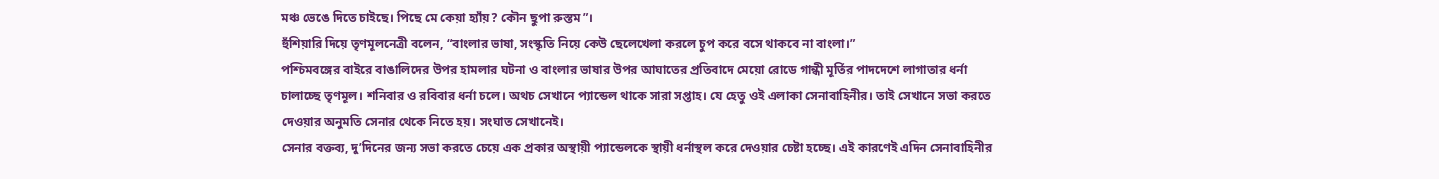মঞ্চ ভেঙে দিতে চাইছে। পিছে মে কেয়া হ্যাঁয়? কৌন ছুপা রুস্তম”।
হুঁশিয়ারি দিয়ে তৃণমূলনেত্রী বলেন, “বাংলার ভাষা, সংস্কৃতি নিয়ে কেউ ছেলেখেলা করলে চুপ করে বসে থাকবে না বাংলা।”
পশ্চিমবঙ্গের বাইরে বাঙালিদের উপর হামলার ঘটনা ও বাংলার ভাষার উপর আঘাতের প্রতিবাদে মেয়ো রোডে গান্ধী মূর্তির পাদদেশে লাগাতার ধর্না চালাচ্ছে তৃণমূল। শনিবার ও রবিবার ধর্না চলে। অথচ সেখানে প্যান্ডেল থাকে সারা সপ্তাহ। যে হেতু ওই এলাকা সেনাবাহিনীর। তাই সেখানে সভা করতে দেওয়ার অনুমতি সেনার থেকে নিতে হয়। সংঘাত সেখানেই।
সেনার বক্তব্য, দু’দিনের জন্য সভা করতে চেয়ে এক প্রকার অস্থায়ী প্যান্ডেলকে স্থায়ী ধর্নাস্থল করে দেওয়ার চেষ্টা হচ্ছে। এই কারণেই এদিন সেনাবাহিনীর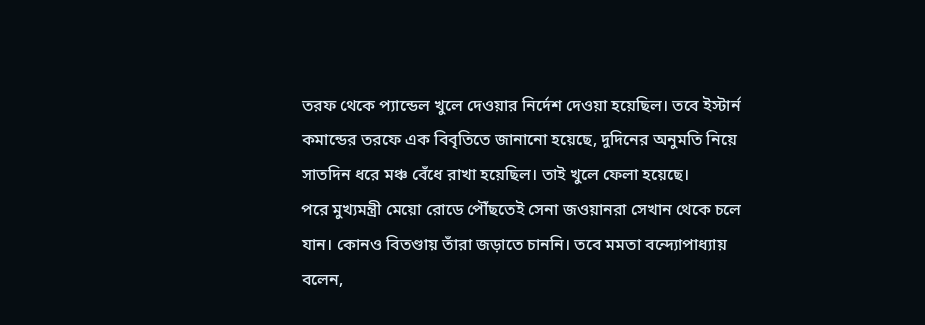তরফ থেকে প্যান্ডেল খুলে দেওয়ার নির্দেশ দেওয়া হয়েছিল। তবে ইস্টার্ন কমান্ডের তরফে এক বিবৃতিতে জানানো হয়েছে, দুদিনের অনুমতি নিয়ে সাতদিন ধরে মঞ্চ বেঁধে রাখা হয়েছিল। তাই খুলে ফেলা হয়েছে।
পরে মুখ্যমন্ত্রী মেয়ো রোডে পৌঁছতেই সেনা জওয়ানরা সেখান থেকে চলে যান। কোনও বিতণ্ডায় তাঁরা জড়াতে চাননি। তবে মমতা বন্দ্যোপাধ্যায় বলেন,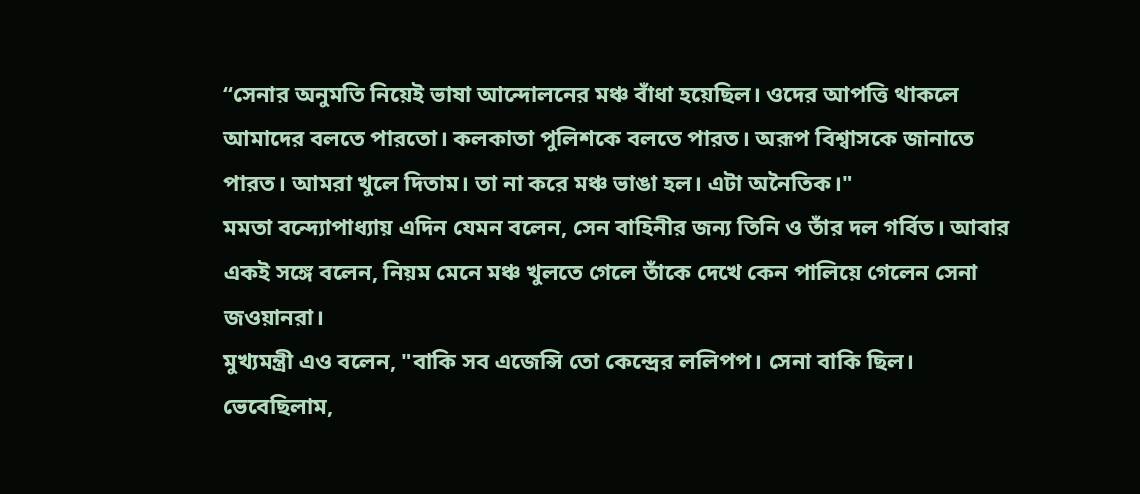“সেনার অনুমতি নিয়েই ভাষা আন্দোলনের মঞ্চ বাঁধা হয়েছিল। ওদের আপত্তি থাকলে আমাদের বলতে পারতো। কলকাতা পুলিশকে বলতে পারত। অরূপ বিশ্বাসকে জানাতে পারত। আমরা খুলে দিতাম। তা না করে মঞ্চ ভাঙা হল। এটা অনৈতিক।"
মমতা বন্দ্যোপাধ্যায় এদিন যেমন বলেন, সেন বাহিনীর জন্য তিনি ও তাঁর দল গর্বিত। আবার একই সঙ্গে বলেন, নিয়ম মেনে মঞ্চ খুলতে গেলে তাঁকে দেখে কেন পালিয়ে গেলেন সেনা জওয়ানরা।
মুখ্যমন্ত্রী এও বলেন, "বাকি সব এজেন্সি তো কেন্দ্রের ললিপপ। সেনা বাকি ছিল। ভেবেছিলাম,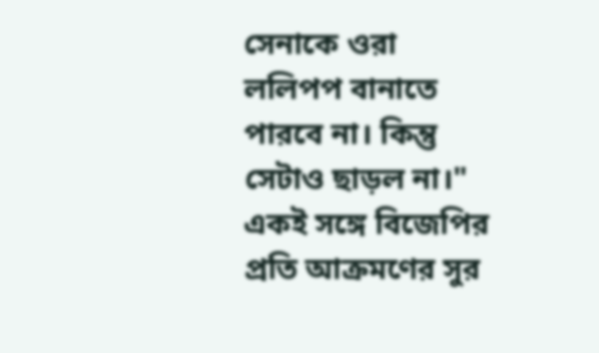সেনাকে ওরা ললিপপ বানাতে পারবে না। কিন্তু সেটাও ছাড়ল না।"
একই সঙ্গে বিজেপির প্রতি আক্রমণের সুর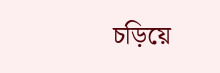চড়িয়ে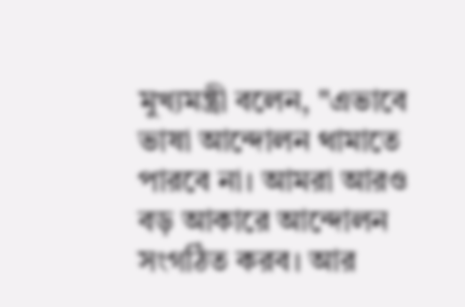মুখ্যমন্ত্রী বলেন, "এভাবে ভাষা আন্দোলন থামাতে পারবে না। আমরা আরও বড় আকারে আন্দোলন সংগঠিত করব। আর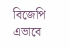বিজেপি এভাবে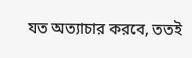যত অত্যাচার করবে, ততই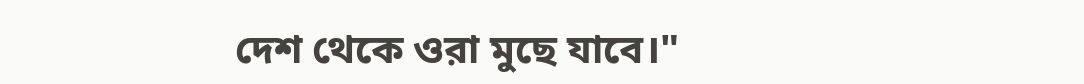দেশ থেকে ওরা মুছে যাবে।"